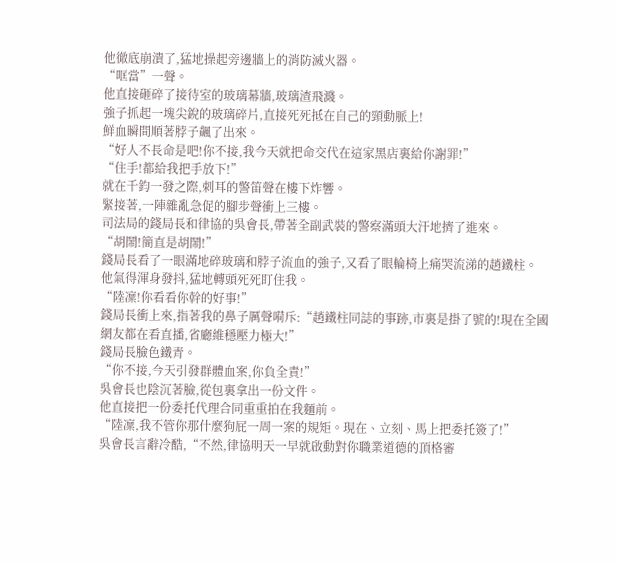他徹底崩潰了,猛地操起旁邊牆上的消防滅火器。
“哐當”一聲。
他直接砸碎了接待室的玻璃幕牆,玻璃渣飛濺。
強子抓起一塊尖銳的玻璃碎片,直接死死抵在自己的頸動脈上!
鮮血瞬間順著脖子飆了出來。
“好人不長命是吧!你不接,我今天就把命交代在這家黑店裏給你謝罪!”
“住手!都給我把手放下!”
就在千鈞一發之際,刺耳的警笛聲在樓下炸響。
緊接著,一陣雜亂急促的腳步聲衝上三樓。
司法局的錢局長和律協的吳會長,帶著全副武裝的警察滿頭大汗地擠了進來。
“胡鬧!簡直是胡鬧!”
錢局長看了一眼滿地碎玻璃和脖子流血的強子,又看了眼輪椅上痛哭流涕的趙鐵柱。
他氣得渾身發抖,猛地轉頭死死盯住我。
“陸凜!你看看你幹的好事!”
錢局長衝上來,指著我的鼻子厲聲嗬斥:“趙鐵柱同誌的事跡,市裏是掛了號的!現在全國網友都在看直播,省廳維穩壓力極大!”
錢局長臉色鐵青。
“你不接,今天引發群體血案,你負全責!”
吳會長也陰沉著臉,從包裏拿出一份文件。
他直接把一份委托代理合同重重拍在我麵前。
“陸凜,我不管你那什麼狗屁一周一案的規矩。現在、立刻、馬上把委托簽了!”
吳會長言辭冷酷,“不然,律協明天一早就啟動對你職業道德的頂格審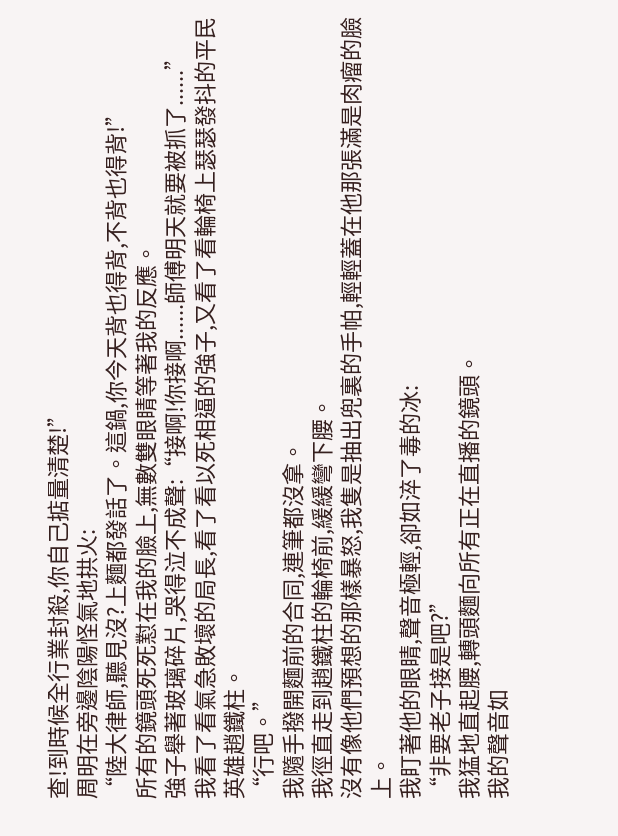查!到時候全行業封殺,你自己掂量清楚!”
周明在旁邊陰陽怪氣地拱火:
“陸大律師,聽見沒?上麵都發話了。這鍋,你今天背也得背,不背也得背!”
所有的鏡頭死死懟在我的臉上,無數雙眼睛等著我的反應。
強子舉著玻璃碎片,哭得泣不成聲:“接啊!你接啊......師傅明天就要被抓了......”
我看了看氣急敗壞的局長,看了看以死相逼的強子,又看了看輪椅上瑟瑟發抖的平民英雄趙鐵柱。
“行吧。”
我隨手撥開麵前的合同,連筆都沒拿。
我徑直走到趙鐵柱的輪椅前,緩緩彎下腰。
沒有像他們預想的那樣暴怒,我隻是抽出兜裏的手帕,輕輕蓋在他那張滿是肉瘤的臉上。
我盯著他的眼睛,聲音極輕,卻如淬了毒的冰:
“非要老子接是吧?”
我猛地直起腰,轉頭麵向所有正在直播的鏡頭。
我的聲音如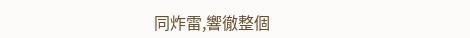同炸雷,響徹整個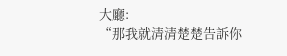大廳:
“那我就清清楚楚告訴你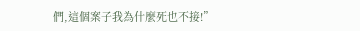們,這個案子我為什麼死也不接!”